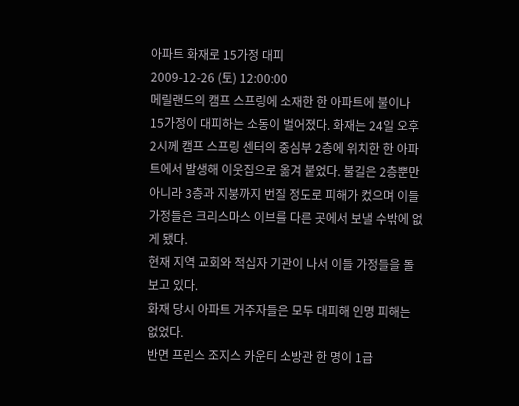아파트 화재로 15가정 대피
2009-12-26 (토) 12:00:00
메릴랜드의 캠프 스프링에 소재한 한 아파트에 불이나 15가정이 대피하는 소동이 벌어졌다. 화재는 24일 오후 2시께 캠프 스프링 센터의 중심부 2층에 위치한 한 아파트에서 발생해 이웃집으로 옮겨 붙었다. 불길은 2층뿐만 아니라 3층과 지붕까지 번질 정도로 피해가 컸으며 이들 가정들은 크리스마스 이브를 다른 곳에서 보낼 수밖에 없게 됐다.
현재 지역 교회와 적십자 기관이 나서 이들 가정들을 돌보고 있다.
화재 당시 아파트 거주자들은 모두 대피해 인명 피해는 없었다.
반면 프린스 조지스 카운티 소방관 한 명이 1급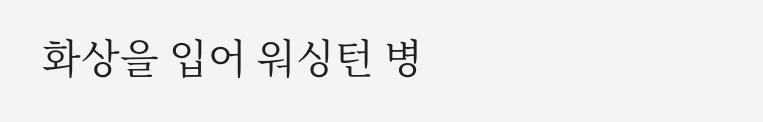화상을 입어 워싱턴 병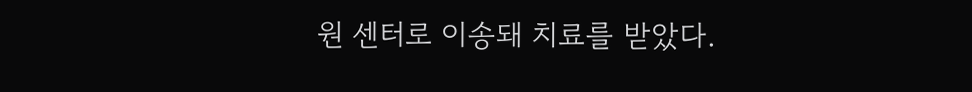원 센터로 이송돼 치료를 받았다.